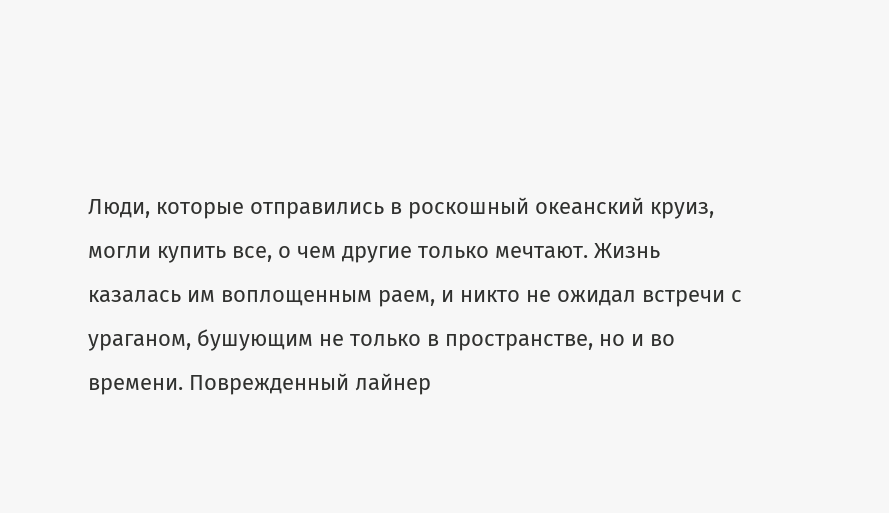Люди, которые отправились в роскошный океанский круиз, могли купить все, о чем другие только мечтают. Жизнь казалась им воплощенным раем, и никто не ожидал встречи с ураганом, бушующим не только в пространстве, но и во времени. Поврежденный лайнер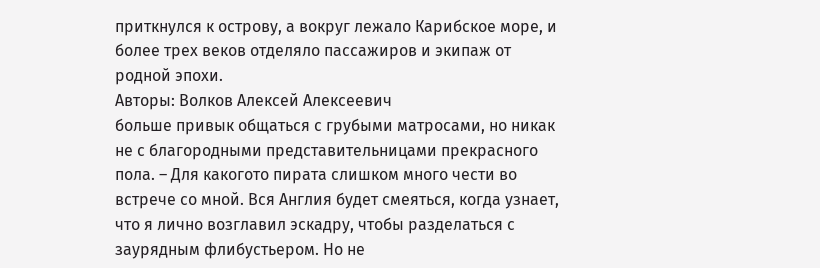приткнулся к острову, а вокруг лежало Карибское море, и более трех веков отделяло пассажиров и экипаж от родной эпохи.
Авторы: Волков Алексей Алексеевич
больше привык общаться с грубыми матросами, но никак не с благородными представительницами прекрасного пола. – Для какогото пирата слишком много чести во встрече со мной. Вся Англия будет смеяться, когда узнает, что я лично возглавил эскадру, чтобы разделаться с заурядным флибустьером. Но не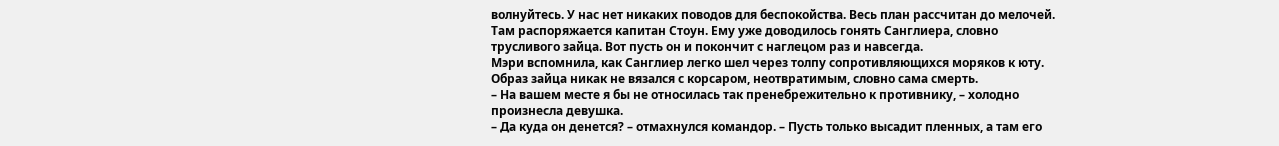волнуйтесь. У нас нет никаких поводов для беспокойства. Весь план рассчитан до мелочей. Там распоряжается капитан Стоун. Ему уже доводилось гонять Санглиера, словно трусливого зайца. Вот пусть он и покончит с наглецом раз и навсегда.
Мэри вспомнила, как Санглиер легко шел через толпу сопротивляющихся моряков к юту. Образ зайца никак не вязался с корсаром, неотвратимым, словно сама смерть.
– На вашем месте я бы не относилась так пренебрежительно к противнику, – холодно произнесла девушка.
– Да куда он денется? – отмахнулся командор. – Пусть только высадит пленных, а там его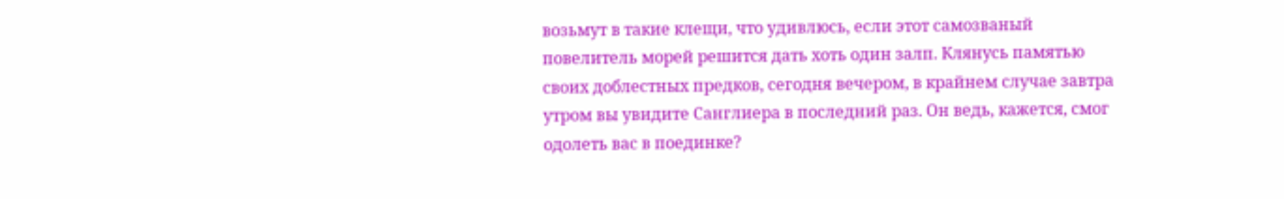возьмут в такие клещи, что удивлюсь, если этот самозваный повелитель морей решится дать хоть один залп. Клянусь памятью своих доблестных предков, сегодня вечером, в крайнем случае завтра утром вы увидите Санглиера в последний раз. Он ведь, кажется, смог одолеть вас в поединке?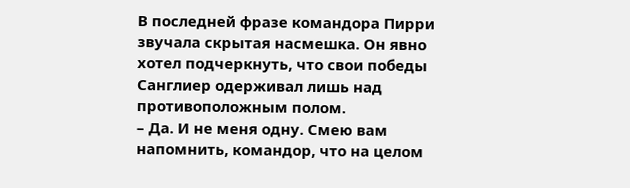В последней фразе командора Пирри звучала скрытая насмешка. Он явно хотел подчеркнуть, что свои победы Санглиер одерживал лишь над противоположным полом.
– Да. И не меня одну. Смею вам напомнить, командор, что на целом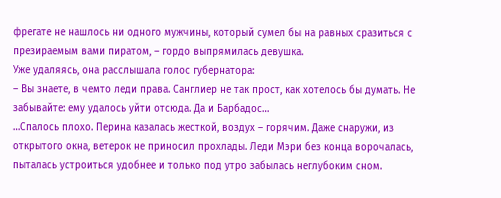фрегате не нашлось ни одного мужчины, который сумел бы на равных сразиться с презираемым вами пиратом, – гордо выпрямилась девушка.
Уже удаляясь, она расслышала голос губернатора:
– Вы знаете, в чемто леди права. Санглиер не так прост, как хотелось бы думать. Не забывайте: ему удалось уйти отсюда. Да и Барбадос…
…Спалось плохо. Перина казалась жесткой, воздух – горячим. Даже снаружи, из открытого окна, ветерок не приносил прохлады. Леди Мэри без конца ворочалась, пыталась устроиться удобнее и только под утро забылась неглубоким сном.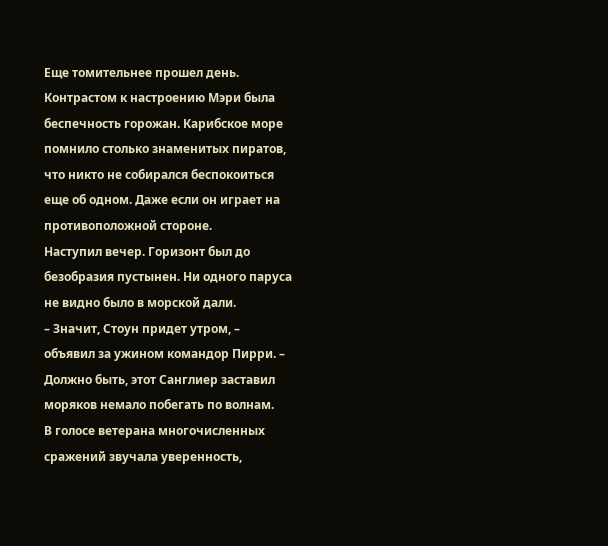Еще томительнее прошел день. Контрастом к настроению Мэри была беспечность горожан. Карибское море помнило столько знаменитых пиратов, что никто не собирался беспокоиться еще об одном. Даже если он играет на противоположной стороне.
Наступил вечер. Горизонт был до безобразия пустынен. Ни одного паруса не видно было в морской дали.
– Значит, Стоун придет утром, – объявил за ужином командор Пирри. – Должно быть, этот Санглиер заставил моряков немало побегать по волнам.
В голосе ветерана многочисленных сражений звучала уверенность,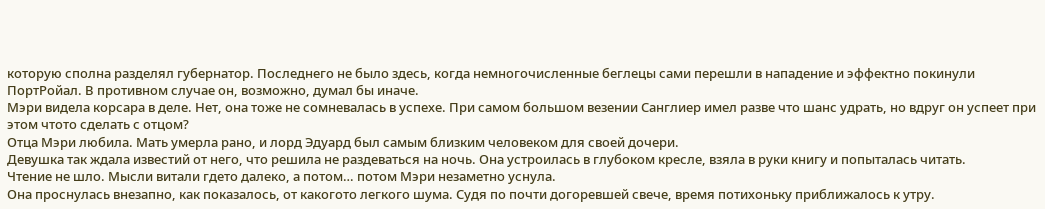которую сполна разделял губернатор. Последнего не было здесь, когда немногочисленные беглецы сами перешли в нападение и эффектно покинули ПортРойал. В противном случае он, возможно, думал бы иначе.
Мэри видела корсара в деле. Нет, она тоже не сомневалась в успехе. При самом большом везении Санглиер имел разве что шанс удрать, но вдруг он успеет при этом чтото сделать с отцом?
Отца Мэри любила. Мать умерла рано, и лорд Эдуард был самым близким человеком для своей дочери.
Девушка так ждала известий от него, что решила не раздеваться на ночь. Она устроилась в глубоком кресле, взяла в руки книгу и попыталась читать.
Чтение не шло. Мысли витали гдето далеко, а потом… потом Мэри незаметно уснула.
Она проснулась внезапно, как показалось, от какогото легкого шума. Судя по почти догоревшей свече, время потихоньку приближалось к утру.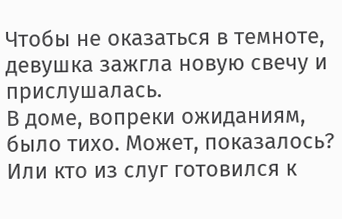Чтобы не оказаться в темноте, девушка зажгла новую свечу и прислушалась.
В доме, вопреки ожиданиям, было тихо. Может, показалось? Или кто из слуг готовился к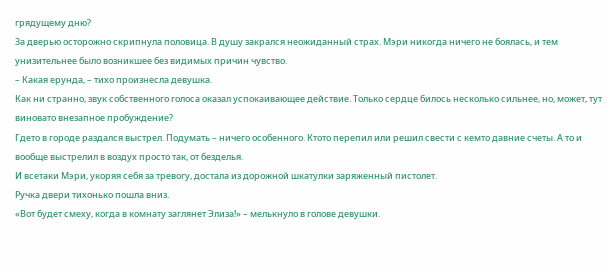грядущему дню?
За дверью осторожно скрипнула половица. В душу закрался неожиданный страх. Мэри никогда ничего не боялась, и тем унизительнее было возникшее без видимых причин чувство.
– Какая ерунда, – тихо произнесла девушка.
Как ни странно, звук собственного голоса оказал успокаивающее действие. Только сердце билось несколько сильнее, но, может, тут виновато внезапное пробуждение?
Гдето в городе раздался выстрел. Подумать – ничего особенного. Ктото перепил или решил свести с кемто давние счеты. А то и вообще выстрелил в воздух просто так, от безделья.
И всетаки Мэри, укоряя себя за тревогу, достала из дорожной шкатулки заряженный пистолет.
Ручка двери тихонько пошла вниз.
«Вот будет смеху, когда в комнату заглянет Элиза!» – мелькнуло в голове девушки.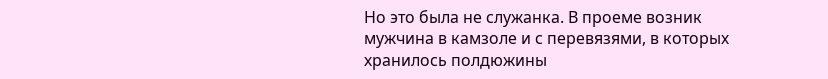Но это была не служанка. В проеме возник мужчина в камзоле и с перевязями, в которых хранилось полдюжины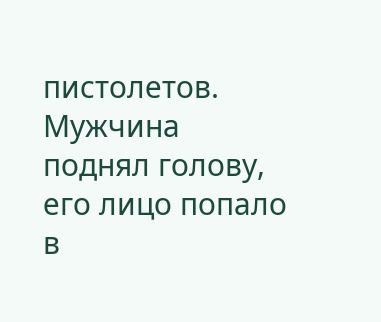пистолетов.
Мужчина поднял голову, его лицо попало в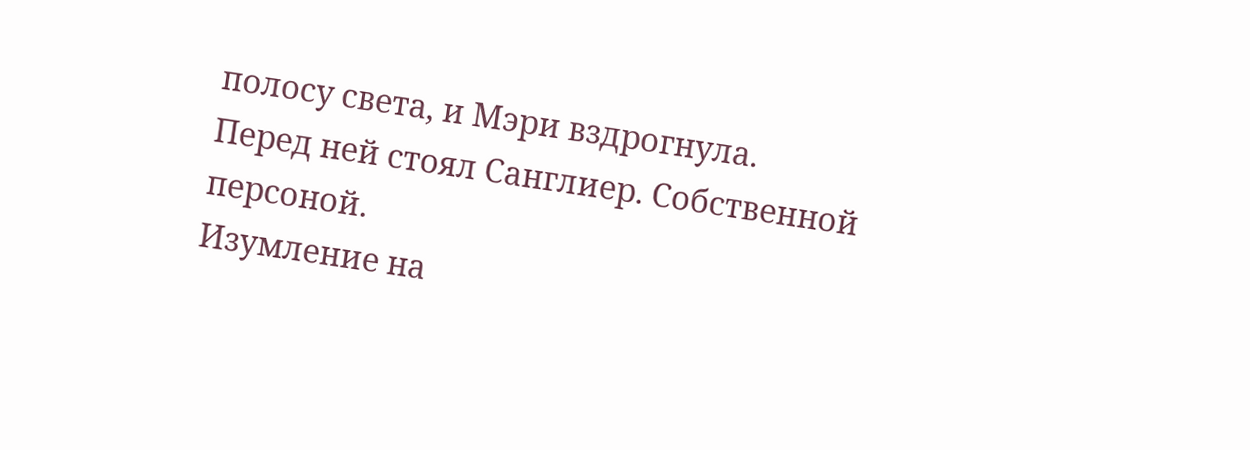полосу света, и Мэри вздрогнула.
Перед ней стоял Санглиер. Собственной персоной.
Изумление на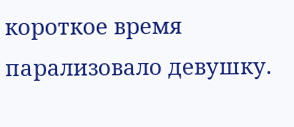короткое время парализовало девушку.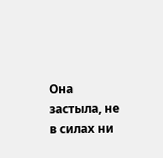Она застыла, не в силах ни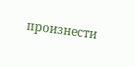произнести